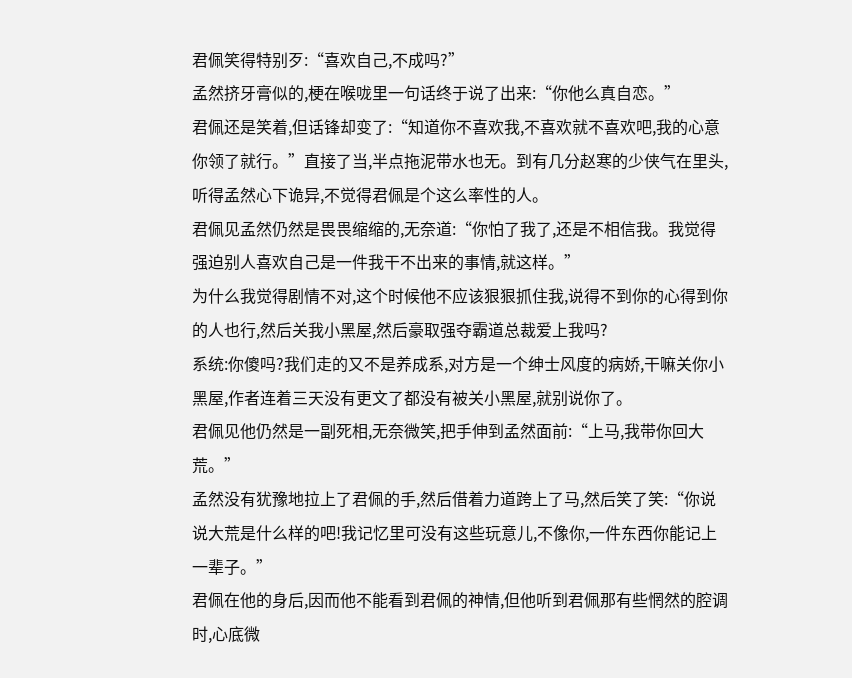君佩笑得特别歹:“喜欢自己,不成吗?”
孟然挤牙膏似的,梗在喉咙里一句话终于说了出来:“你他么真自恋。”
君佩还是笑着,但话锋却变了:“知道你不喜欢我,不喜欢就不喜欢吧,我的心意你领了就行。”直接了当,半点拖泥带水也无。到有几分赵寒的少侠气在里头,听得孟然心下诡异,不觉得君佩是个这么率性的人。
君佩见孟然仍然是畏畏缩缩的,无奈道:“你怕了我了,还是不相信我。我觉得强迫别人喜欢自己是一件我干不出来的事情,就这样。”
为什么我觉得剧情不对,这个时候他不应该狠狠抓住我,说得不到你的心得到你的人也行,然后关我小黑屋,然后豪取强夺霸道总裁爱上我吗?
系统:你傻吗?我们走的又不是养成系,对方是一个绅士风度的病娇,干嘛关你小黑屋,作者连着三天没有更文了都没有被关小黑屋,就别说你了。
君佩见他仍然是一副死相,无奈微笑,把手伸到孟然面前:“上马,我带你回大荒。”
孟然没有犹豫地拉上了君佩的手,然后借着力道跨上了马,然后笑了笑:“你说说大荒是什么样的吧!我记忆里可没有这些玩意儿,不像你,一件东西你能记上一辈子。”
君佩在他的身后,因而他不能看到君佩的神情,但他听到君佩那有些惘然的腔调时,心底微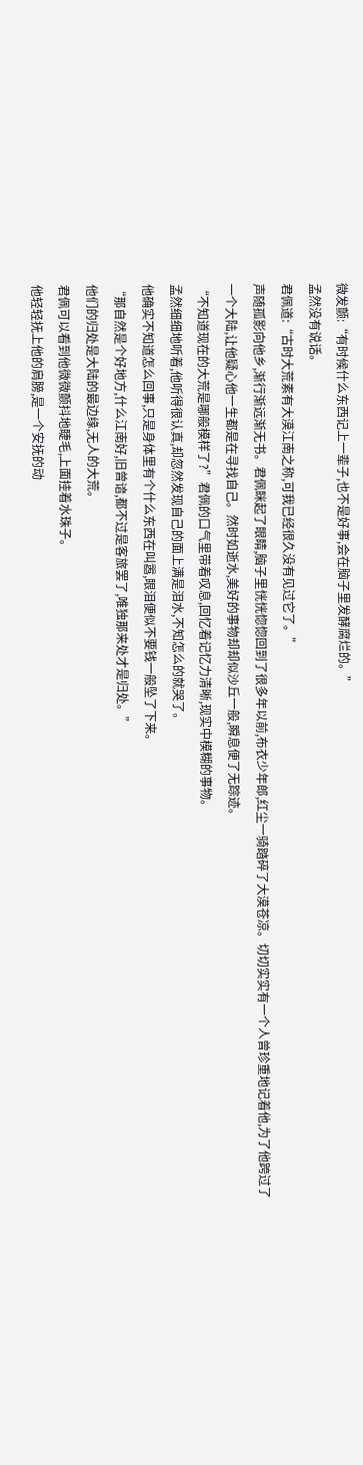微发颤:“有时候什么东西记上一辈子,也不是好事,会在脑子里发酵腐烂的。”
孟然没有说话。
君佩道:“古时大荒素有大漠江南之称,可我已经很久没有见过它了。”
声随孤影向他乡,渐行渐远渐无书。君佩眯起了眼睛,脑子里恍恍惚惚回到了很多年以前,布衣少年郎,红尘一骑踏碎了大漠苍凉。切切实实有一个人曾珍重地记着他,为了他跨过了一个大陆,让他疑心他一生都是在寻找自己。然时如逝水,美好的事物却却似沙丘一般,瞬息便了无踪迹。
“不知道现在的大荒是哪般模样了?”君佩的口气里带着叹息,回忆着记忆力清晰,现实中模糊的事物。
孟然细细地听着,他听得很认真,却忽然发现自己的面上满是泪水,不知怎么的就哭了。
他确实不知道怎么回事,只是身体里有个什么东西在叫嚣,眼泪便似不要钱一般坠了下来。
“那自然是个好地方,什么江南好,旧曾谙,都不过是客旅罢了,唯独那来处才是归处。”
他们的归处是大陆的最边缘,无人的大荒。
君佩可以看到他微微颤抖地睫毛,上面挂着水珠子。
他轻轻抚上他的肩膀,是一个安抚的动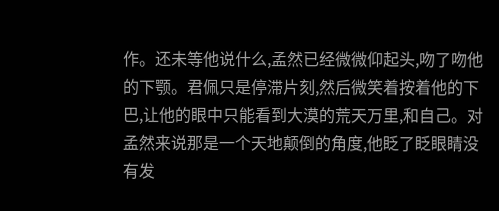作。还未等他说什么,孟然已经微微仰起头,吻了吻他的下颚。君佩只是停滞片刻,然后微笑着按着他的下巴,让他的眼中只能看到大漠的荒天万里,和自己。对孟然来说那是一个天地颠倒的角度,他眨了眨眼睛没有发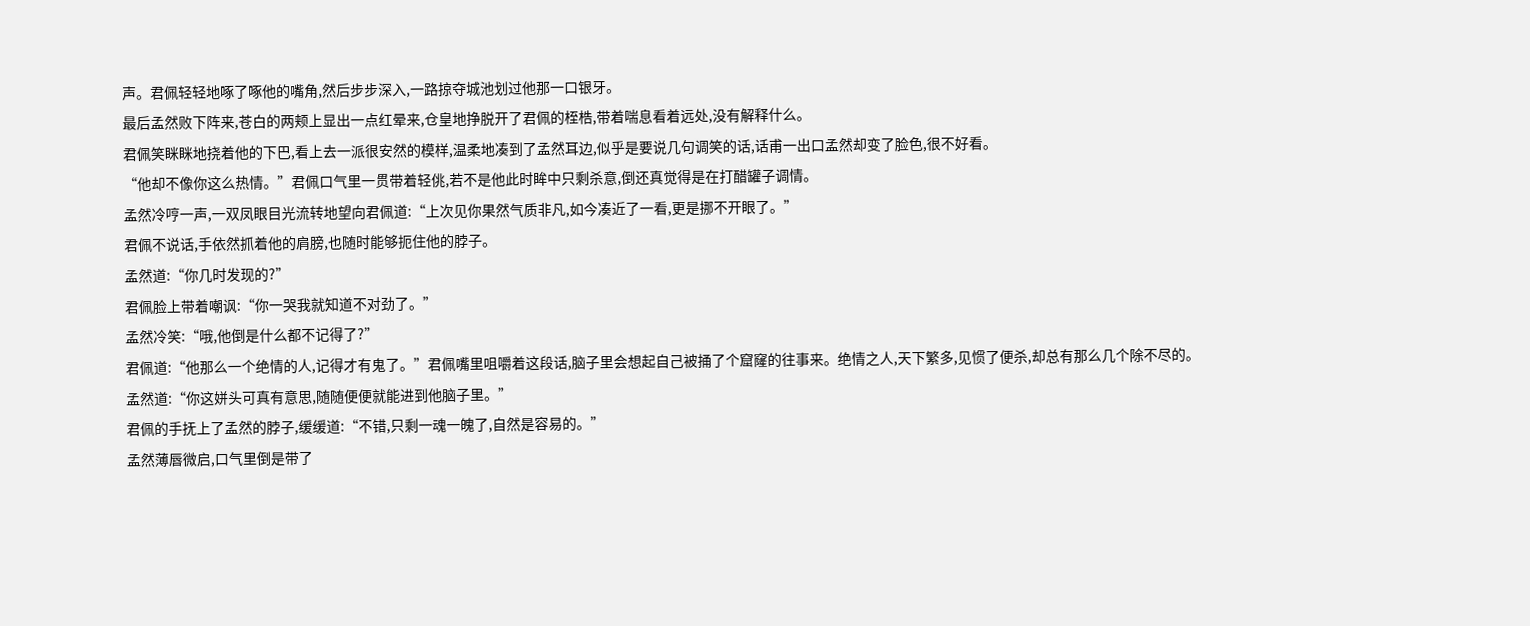声。君佩轻轻地啄了啄他的嘴角,然后步步深入,一路掠夺城池划过他那一口银牙。
最后孟然败下阵来,苍白的两颊上显出一点红晕来,仓皇地挣脱开了君佩的桎梏,带着喘息看着远处,没有解释什么。
君佩笑眯眯地挠着他的下巴,看上去一派很安然的模样,温柔地凑到了孟然耳边,似乎是要说几句调笑的话,话甫一出口孟然却变了脸色,很不好看。
“他却不像你这么热情。”君佩口气里一贯带着轻佻,若不是他此时眸中只剩杀意,倒还真觉得是在打醋罐子调情。
孟然冷哼一声,一双凤眼目光流转地望向君佩道:“上次见你果然气质非凡,如今凑近了一看,更是挪不开眼了。”
君佩不说话,手依然抓着他的肩膀,也随时能够扼住他的脖子。
孟然道:“你几时发现的?”
君佩脸上带着嘲讽:“你一哭我就知道不对劲了。”
孟然冷笑:“哦,他倒是什么都不记得了?”
君佩道:“他那么一个绝情的人,记得才有鬼了。”君佩嘴里咀嚼着这段话,脑子里会想起自己被捅了个窟窿的往事来。绝情之人,天下繁多,见惯了便杀,却总有那么几个除不尽的。
孟然道:“你这姘头可真有意思,随随便便就能进到他脑子里。”
君佩的手抚上了孟然的脖子,缓缓道:“不错,只剩一魂一魄了,自然是容易的。”
孟然薄唇微启,口气里倒是带了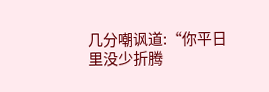几分嘲讽道:“你平日里没少折腾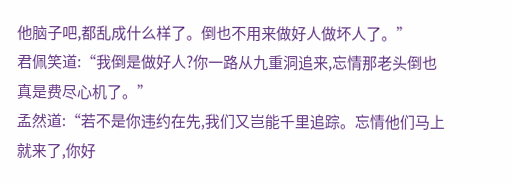他脑子吧,都乱成什么样了。倒也不用来做好人做坏人了。”
君佩笑道:“我倒是做好人?你一路从九重洞追来,忘情那老头倒也真是费尽心机了。”
孟然道:“若不是你违约在先,我们又岂能千里追踪。忘情他们马上就来了,你好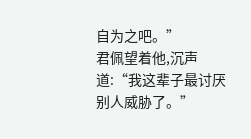自为之吧。”
君佩望着他,沉声道:“我这辈子最讨厌别人威胁了。”